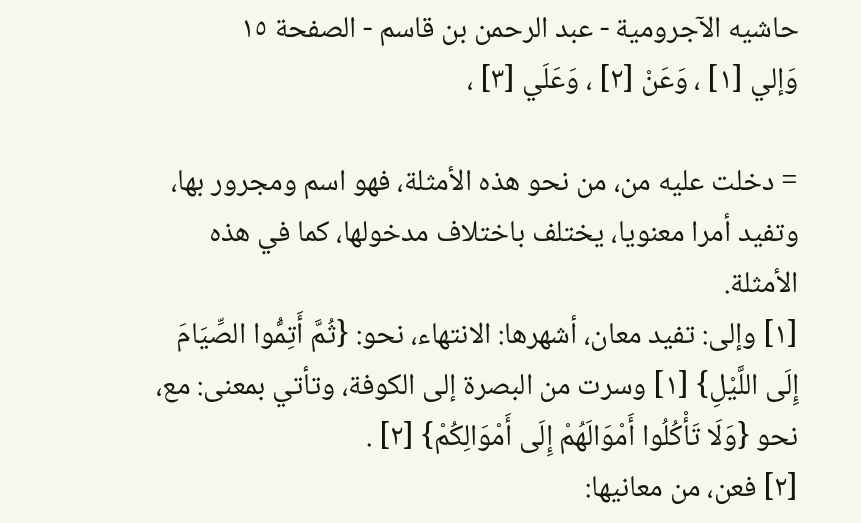حاشيه الآجرومية - عبد الرحمن بن قاسم - الصفحة ١٥
وَإلي [١] ، وَعَنْ [٢] ، وَعَلَي [٣] ،

= دخلت عليه من، من نحو هذه الأمثلة، فهو اسم ومجرور بها، وتفيد أمرا معنويا، يختلف باختلاف مدخولها، كما في هذه الأمثلة.
[١] وإلى: تفيد معان، أشهرها: الانتهاء، نحو: {ثُمَّ أَتِمُّوا الصِّيَامَ إِلَى اللَّيْلِ} [١] وسرت من البصرة إلى الكوفة، وتأتي بمعنى: مع، نحو {وَلَا تَأْكُلُوا أَمْوَالَهُمْ إِلَى أَمْوَالِكُمْ} [٢] .
[٢] فعن، من معانيها: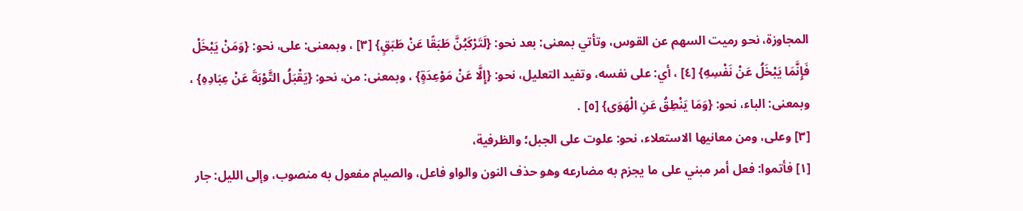المجاوزة، نحو رميت السهم عن القوس، وتأتي بمعنى: بعد نحو: {لَتَرْكَبُنَّ طَبَقًا عَنْ طَبَقٍ} [٣] ، وبمعنى: على، نحو: {وَمَنْ يَبْخَلْ فَإِنَّمَا يَبْخَلُ عَنْ نَفْسِهِ} [٤] ، أي: على نفسه، وتفيد التعليل، نحو: {إِلَّا عَنْ مَوْعِدَةٍ} ، وبمعنى: من، نحو: {يَقْبَلُ التَّوْبَةَ عَنْ عِبَادِهِ} ، وبمعنى: الباء، نحو: {وَمَا يَنْطِقُ عَنِ الْهَوَى} [٥] .
[٣] وعلى، ومن معانيها الاستعلاء، نحو: علوت على الجبل؛ والظرفية،
[١] فأتموا: فعل أمر مبني على ما يجزم به مضارعه وهو حذف النون والواو فاعل، والصيام مفعول به منصوب، وإلى الليل: جار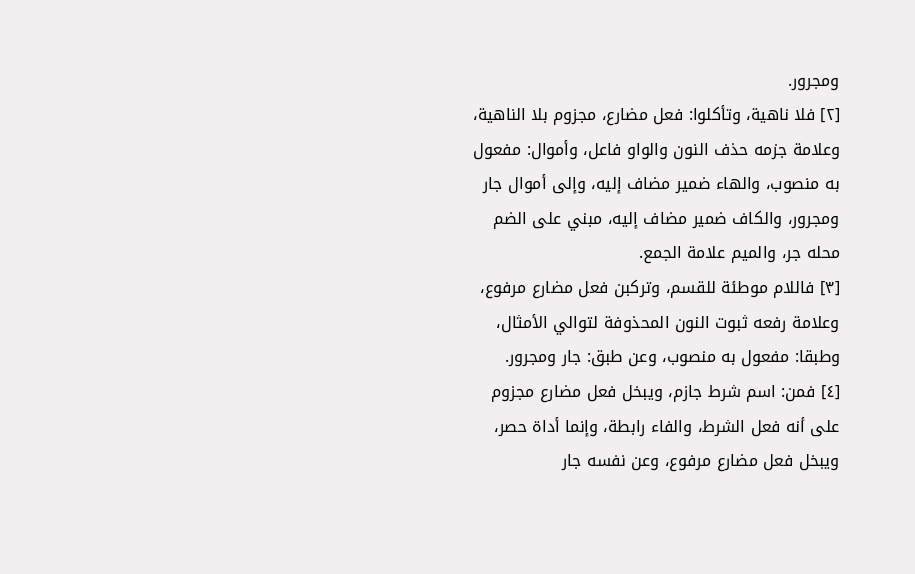ومجرور.
[٢] فلا ناهية، وتأكلوا: فعل مضارع، مجزوم بلا الناهية، وعلامة جزمه حذف النون والواو فاعل، وأموال: مفعول به منصوب، والهاء ضمير مضاف إليه، وإلى أموال جار ومجرور، والكاف ضمير مضاف إليه، مبني على الضم محله جر، والميم علامة الجمع.
[٣] فاللام موطئة للقسم، وتركبن فعل مضارع مرفوع، وعلامة رفعه ثبوت النون المحذوفة لتوالي الأمثال، وطبقا: مفعول به منصوب، وعن طبق: جار ومجرور.
[٤] فمن: اسم شرط جازم، ويبخل فعل مضارع مجزوم على أنه فعل الشرط، والفاء رابطة، وإنما أداة حصر، ويبخل فعل مضارع مرفوع، وعن نفسه جار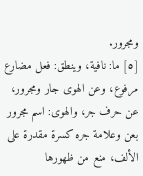ومجرور.
[٥] ما: نافية، وينطق: فعل مضارع مرفوع، وعن الهوى جار ومجرور، عن حرف جر، والهوى: اسم مجرور بعن وعلامة جره كسرة مقدرة على الألف، منع من ظهورها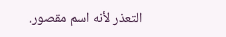التعذر لأنه اسم مقصور.